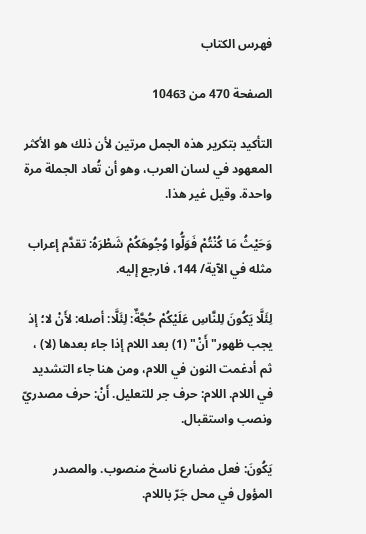فهرس الكتاب

الصفحة 470 من 10463

التأكيد بتكرير هذه الجمل مرتين لأن ذلك هو الأكثر المعهود في لسان العرب، وهو أن تُعاد الجملة مرة واحدة. وقيل غير هذا.

وَحَيْثُ مَا كُنْتُمْ فَوَلُّوا وُجُوهَكُمْ شَطْرَهُ: تقدَّم إعراب مثله في الآية/ 144، فارجع إليه.

لِئَلَّا يَكُونَ لِلنَّاسِ عَلَيْكُمْ حُجَّةٌ: لِئَلَّا: أصله: لأَنْ لا؛ إذ يجب ظهور"أَنْ" (1) بعد اللام إذا جاء بعدها (لا) ، ثم أدغمت النون في اللام، ومن هنا جاء التشديد في اللام. اللام: حرف جر للتعليل. أَنْ: حرف مصدريّ ونصب واستقبال.

يَكُونَ: فعل مضارع ناسخ منصوب. والمصدر المؤول في محل جَرّ باللام.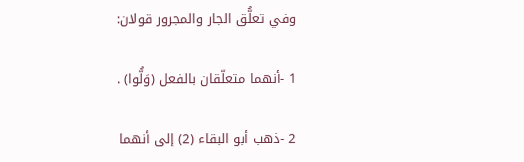وفي تعلُّق الجار والمجرور قولان:

1 -أنهما متعلّقان بالفعل (وَلُّوا) .

2 -ذهب أبو البقاء (2) إلى أنهما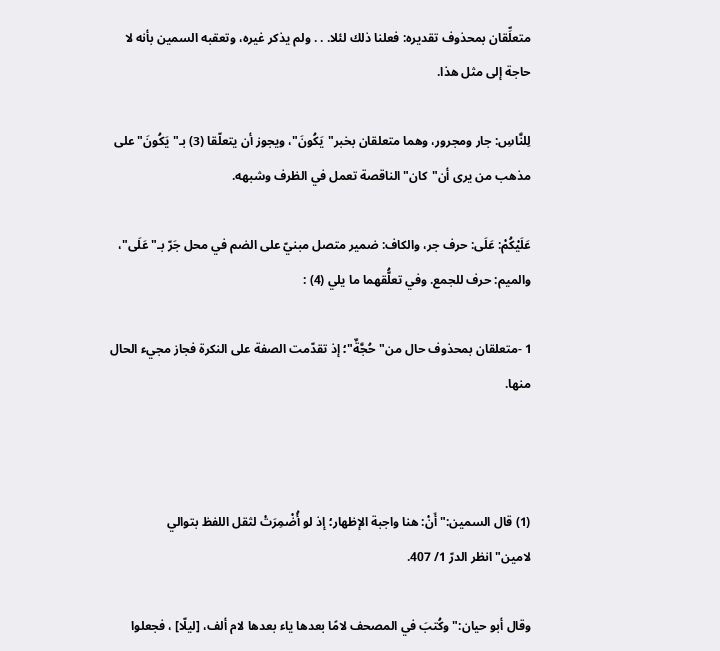متعلِّقان بمحذوف تقديره: فعلنا ذلك لئلا. . . ولم يذكر غيره، وتعقبه السمين بأنه لا حاجة إلى مثل هذا.

لِلنَّاسِ: جار ومجرور، وهما متعلقان بخبر"يَكُونَ"، ويجوز أن يتعلّقا (3) بـ"يَكُونَ"على مذهب من يرى أن"كان"الناقصة تعمل في الظرف وشبهه.

عَلَيْكُمْ: عَلَى: حرف جر، والكاف: ضمير متصل مبنيّ على الضم في محل جَرّ بـ"عَلَى"، والميم: حرف للجمع. وفي تعلُّقهما ما يلي (4) :

1 -متعلقان بمحذوف حال من"حُجَّةٌ"؛ إذ تقدّمت الصفة على النكرة فجاز مجيء الحال منها.



(1) قال السمين:"أَنْ: هنا واجبة الإظهار؛ إذ لو أُضْمِرَتْ لثقل اللفظ بتوالي لامين"انظر الدرّ 1/ 407.

وقال أبو حيان:"وكُتبَ في المصحف لامًا بعدها ياء بعدها لام ألف، [ليلّا] ، فجعلوا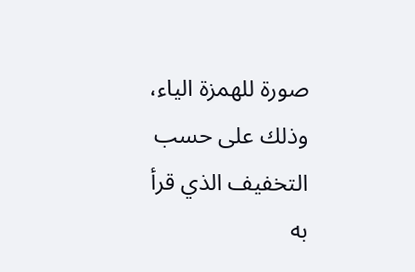صورة للهمزة الياء، وذلك على حسب التخفيف الذي قرأ به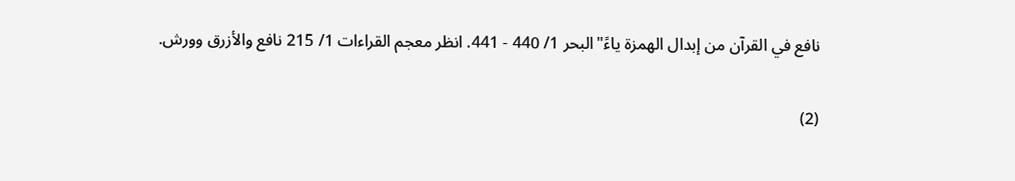نافع في القرآن من إبدال الهمزة ياءً"البحر 1/ 440 - 441. انظر معجم القراءات 1/ 215 نافع والأزرق وورش.

(2)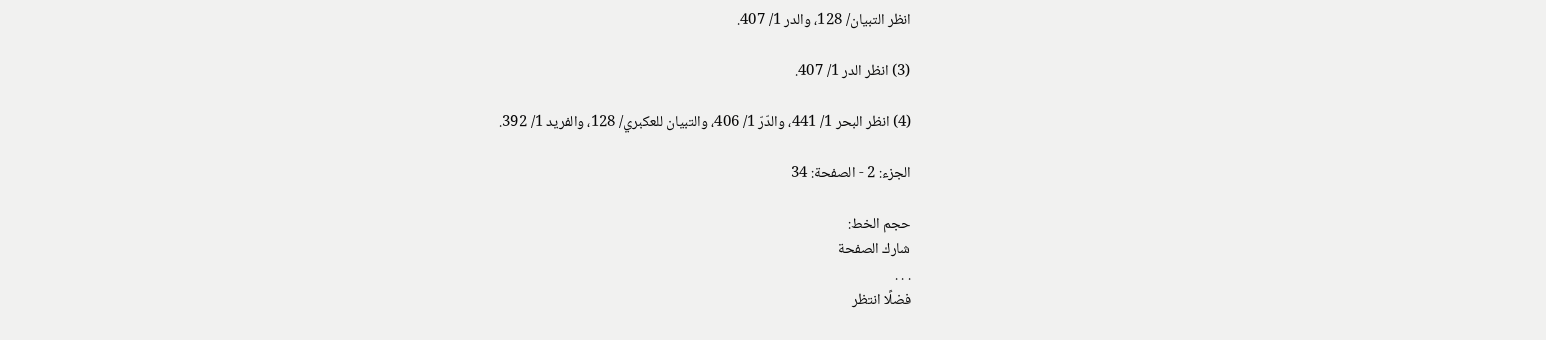انظر التبيان/ 128، والدر 1/ 407.

(3) انظر الدر 1/ 407.

(4) انظر البحر 1/ 441، والدّرّ 1/ 406، والتبيان للعكبري/ 128، والفريد 1/ 392.

الجزء: 2 - الصفحة: 34

حجم الخط:
شارك الصفحة
. . .
فضلًا انتظر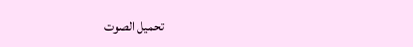تحميل الصوت